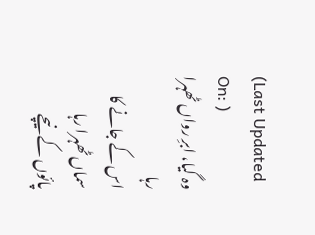(Last Updated On: )
وہ گیا، ابرِ رواں ٹھہرا رہا
اس کے جانے کا سماں ٹھہرا رہا
پائوں کے نیچے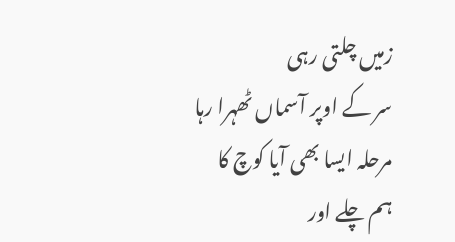زمیں چلتی رہی
سر کے اوپر آسماں ٹھہرا رہا
مرحلہ ایسا بھی آیا کوچ کا
ہم چلے اور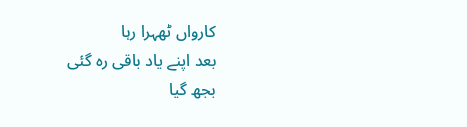کارواں ٹھہرا رہا
بعد اپنے یاد باقی رہ گئی
بجھ گیا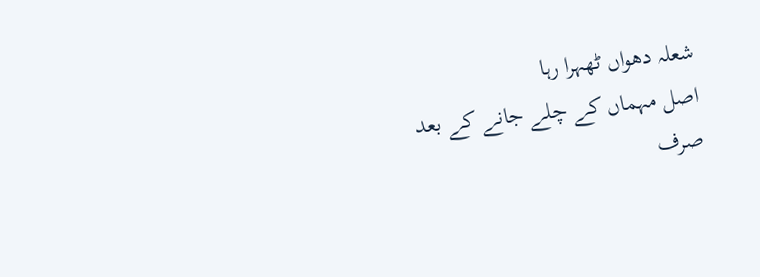شعلہ دھواں ٹھہرا رہا
اصل مہماں کے چلے جانے کے بعد
صرف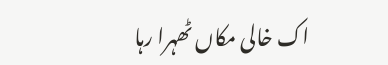اک خالی مکاں ٹھہرا رہا